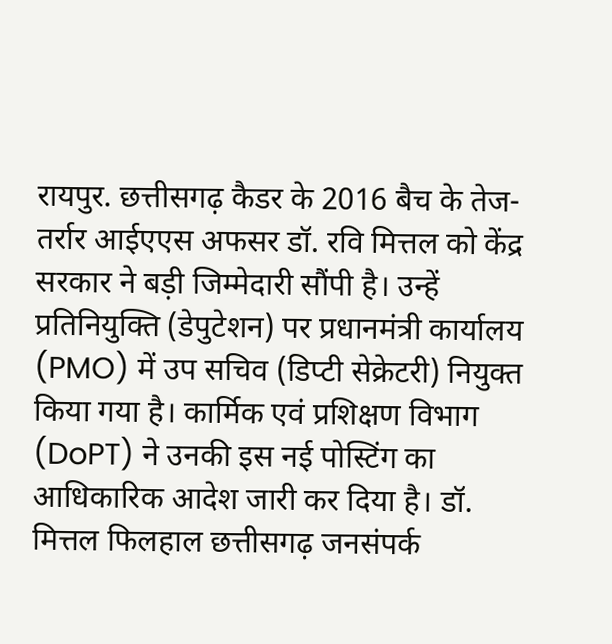रायपुर. छत्तीसगढ़ कैडर के 2016 बैच के तेज-तर्रार आईएएस अफसर डॉ. रवि मित्तल को केंद्र सरकार ने बड़ी जिम्मेदारी सौंपी है। उन्हें प्रतिनियुक्ति (डेपुटेशन) पर प्रधानमंत्री कार्यालय (PMO) में उप सचिव (डिप्टी सेक्रेटरी) नियुक्त किया गया है। कार्मिक एवं प्रशिक्षण विभाग (DoPT) ने उनकी इस नई पोस्टिंग का आधिकारिक आदेश जारी कर दिया है। डॉ. मित्तल फिलहाल छत्तीसगढ़ जनसंपर्क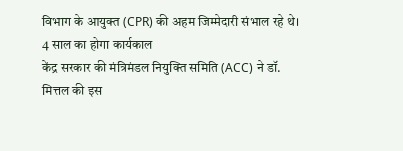विभाग के आयुक्त (CPR) की अहम जिम्मेदारी संभाल रहे थे।
4 साल का होगा कार्यकाल
केंद्र सरकार की मंत्रिमंडल नियुक्ति समिति (ACC) ने डॉ. मित्तल की इस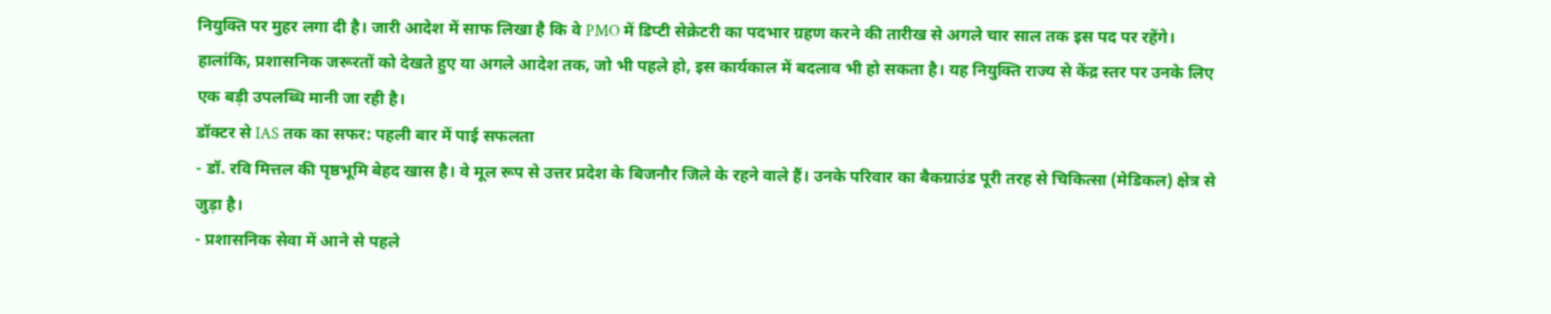नियुक्ति पर मुहर लगा दी है। जारी आदेश में साफ लिखा है कि वे PMO में डिप्टी सेक्रेटरी का पदभार ग्रहण करने की तारीख से अगले चार साल तक इस पद पर रहेंगे। हालांकि, प्रशासनिक जरूरतों को देखते हुए या अगले आदेश तक, जो भी पहले हो, इस कार्यकाल में बदलाव भी हो सकता है। यह नियुक्ति राज्य से केंद्र स्तर पर उनके लिए एक बड़ी उपलब्धि मानी जा रही है।
डॉक्टर से IAS तक का सफर: पहली बार में पाई सफलता
- डॉ. रवि मित्तल की पृष्ठभूमि बेहद खास है। वे मूल रूप से उत्तर प्रदेश के बिजनौर जिले के रहने वाले हैं। उनके परिवार का बैकग्राउंड पूरी तरह से चिकित्सा (मेडिकल) क्षेत्र से जुड़ा है।
- प्रशासनिक सेवा में आने से पहले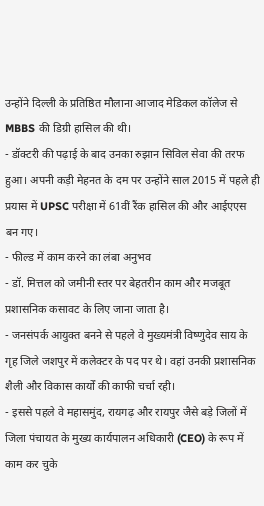उन्होंने दिल्ली के प्रतिष्ठित मौलाना आजाद मेडिकल कॉलेज से MBBS की डिग्री हासिल की थी।
- डॉक्टरी की पढ़ाई के बाद उनका रुझान सिविल सेवा की तरफ हुआ। अपनी कड़ी मेहनत के दम पर उन्होंने साल 2015 में पहले ही प्रयास में UPSC परीक्षा में 61वीं रैंक हासिल की और आईएएस बन गए।
- फील्ड में काम करने का लंबा अनुभव
- डॉ. मित्तल को जमीनी स्तर पर बेहतरीन काम और मजबूत प्रशासनिक कसावट के लिए जाना जाता है।
- जनसंपर्क आयुक्त बनने से पहले वे मुख्यमंत्री विष्णुदेव साय के गृह जिले जशपुर में कलेक्टर के पद पर थे। वहां उनकी प्रशासनिक शैली और विकास कार्यों की काफी चर्चा रही।
- इससे पहले वे महासमुंद, रायगढ़ और रायपुर जैसे बड़े जिलों में जिला पंचायत के मुख्य कार्यपालन अधिकारी (CEO) के रूप में काम कर चुके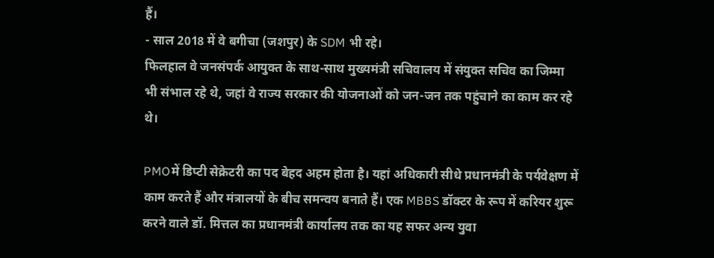हैं।
- साल 2018 में वे बगीचा (जशपुर) के SDM भी रहे।
फिलहाल वे जनसंपर्क आयुक्त के साथ-साथ मुख्यमंत्री सचिवालय में संयुक्त सचिव का जिम्मा भी संभाल रहे थे, जहां वे राज्य सरकार की योजनाओं को जन-जन तक पहुंचाने का काम कर रहे थे।

PMOमें डिप्टी सेक्रेटरी का पद बेहद अहम होता है। यहां अधिकारी सीधे प्रधानमंत्री के पर्यवेक्षण में काम करते हैं और मंत्रालयों के बीच समन्वय बनाते हैं। एक MBBS डॉक्टर के रूप में करियर शुरू करने वाले डॉ. मित्तल का प्रधानमंत्री कार्यालय तक का यह सफर अन्य युवा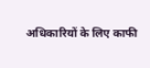अधिकारियों के लिए काफी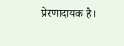प्रेरणादायक है।